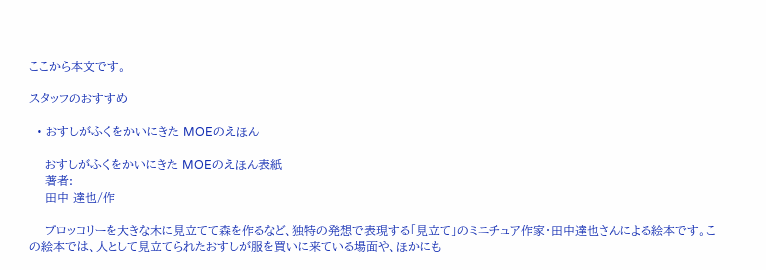ここから本文です。

スタッフのおすすめ

  • おすしがふくをかいにきた MOEのえほん

    おすしがふくをかいにきた MOEのえほん表紙
    著者:
    田中 達也/作

    ブロッコリーを大きな木に見立てて森を作るなど、独特の発想で表現する「見立て」のミニチュア作家・田中達也さんによる絵本です。この絵本では、人として見立てられたおすしが服を買いに来ている場面や、ほかにも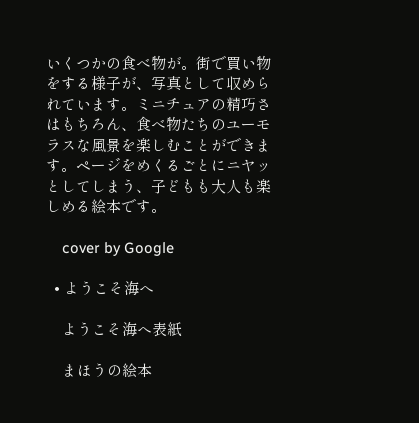いくつかの食べ物が。街で買い物をする様子が、写真として収められています。ミニチュアの精巧さはもちろん、食べ物たちのユーモラスな風景を楽しむことができます。ページをめくるごとにニヤッとしてしまう、子どもも大人も楽しめる絵本です。

    cover by Google

  • ようこそ海へ

    ようこそ海へ表紙

    まほうの絵本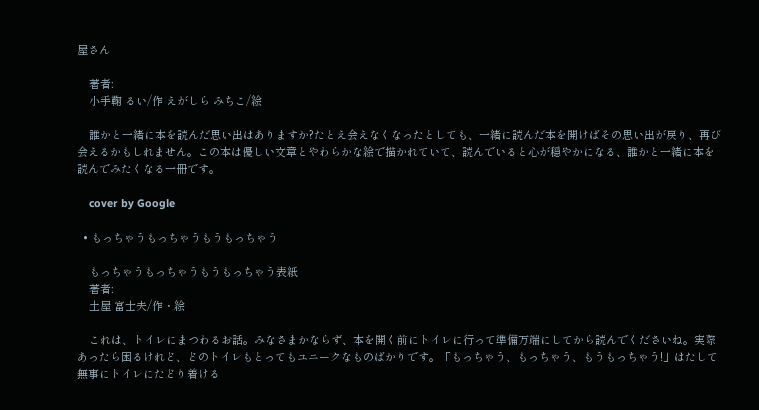屋さん

    著者:
    小手鞠 るい/作 えがしら みちこ/絵

    誰かと一緒に本を読んだ思い出はありますか?たとえ会えなくなったとしても、一緒に読んだ本を開けばその思い出が戻り、再び会えるかもしれません。この本は優しい文章とやわらかな絵で描かれていて、読んでいると心が穏やかになる、誰かと一緒に本を読んでみたくなる一冊です。

    cover by Google

  • もっちゃうもっちゃうもうもっちゃう

    もっちゃうもっちゃうもうもっちゃう表紙
    著者:
    土屋 富士夫/作・絵

    これは、トイレにまつわるお話。みなさまかならず、本を開く前にトイレに行って準備万端にしてから読んでくださいね。実際あったら困るけれど、どのトイレもとってもユニークなものばかりです。「もっちゃう、もっちゃう、もうもっちゃう!」はたして無事にトイレにたどり着ける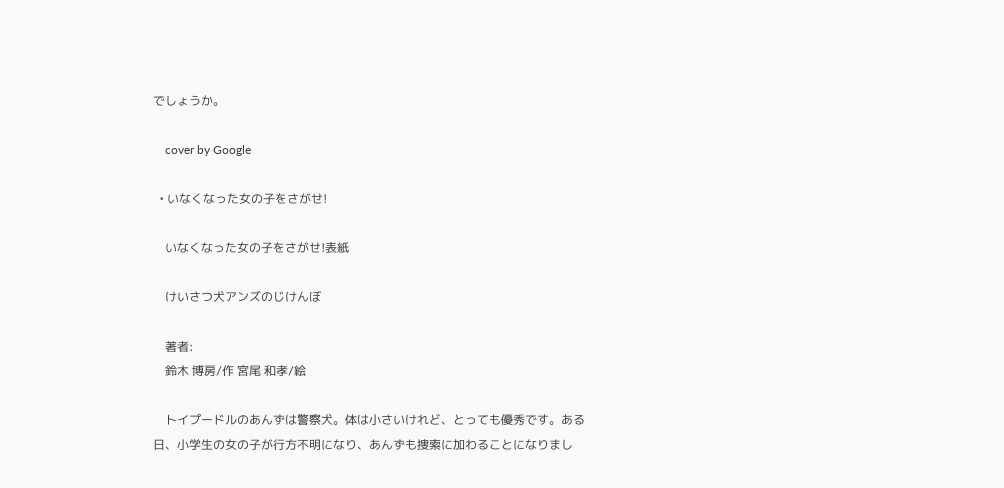でしょうか。

    cover by Google

  • いなくなった女の子をさがせ!

    いなくなった女の子をさがせ!表紙

    けいさつ犬アンズのじけんぼ

    著者:
    鈴木 博房/作 宮尾 和孝/絵

    トイプードルのあんずは警察犬。体は小さいけれど、とっても優秀です。ある日、小学生の女の子が行方不明になり、あんずも捜索に加わることになりまし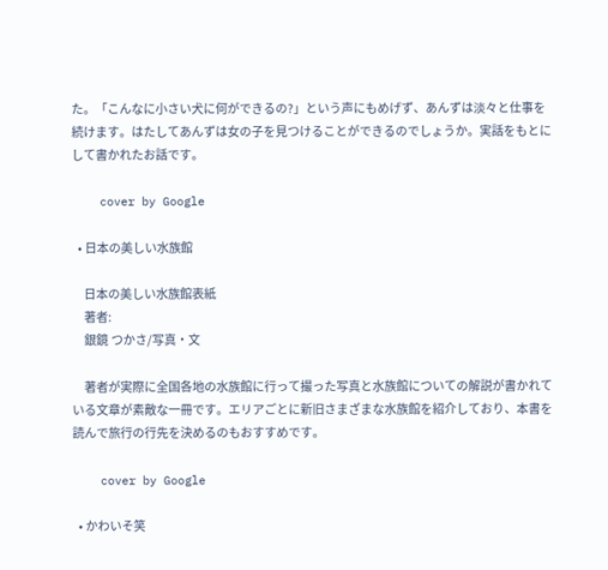た。「こんなに小さい犬に何ができるの?」という声にもめげず、あんずは淡々と仕事を続けます。はたしてあんずは女の子を見つけることができるのでしょうか。実話をもとにして書かれたお話です。

    cover by Google

  • 日本の美しい水族館

    日本の美しい水族館表紙
    著者:
    銀鏡 つかさ/写真・文

    著者が実際に全国各地の水族館に行って撮った写真と水族館についての解説が書かれている文章が素敵な一冊です。エリアごとに新旧さまざまな水族館を紹介しており、本書を読んで旅行の行先を決めるのもおすすめです。

    cover by Google

  • かわいそ笑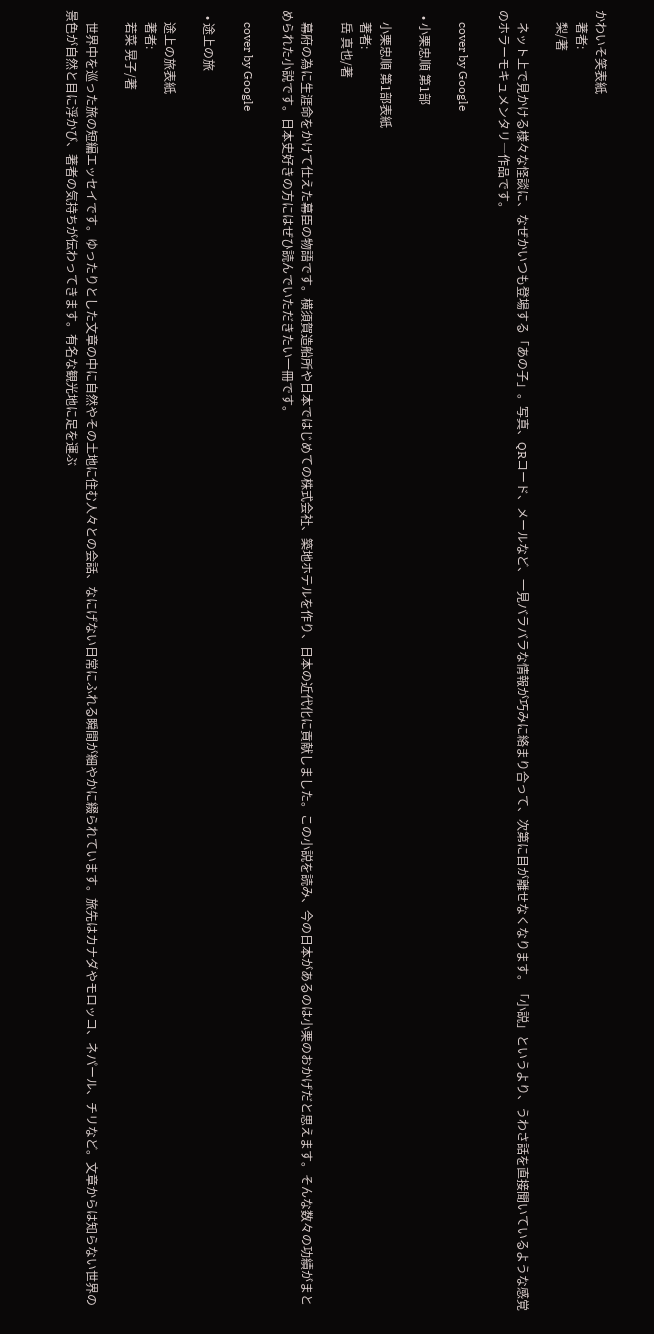かわいそ笑表紙
    著者:
    梨/著

    ネット上で見かける様々な怪談に、なぜかいつも登場する「あの子」。写真、QRコード、メールなど、一見バラバラな情報が巧みに絡まり合って、次第に目が離せなくなります。「小説」というより、うわさ話を直接聞いているような感覚のホラーモキュメンタリ―作品です。

    cover by Google

  • 小栗忠順 第1部

    小栗忠順 第1部表紙
    著者:
    岳 真也/著

    幕府の為に生涯命をかけて仕えた幕臣の物語です。横須賀造船所や日本ではじめての株式会社、築地ホテルを作り、日本の近代化に貢献しました。この小説を読み、今の日本があるのは小栗のおかげだと思えます。そんな数々の功績がまとめられた小説です。日本史好きの方にはぜひ読んでいただきたい一冊です。

    cover by Google

  • 途上の旅

    途上の旅表紙
    著者:
    若菜 晃子/著

    世界中を巡った旅の短編エッセイです。ゆったりとした文章の中に自然やその土地に住む人々との会話、なにげない日常にふれる瞬間が細やかに綴られています。旅先はカナダやモロッコ、ネパール、チリなど。文章からは知らない世界の景色が自然と目に浮かび、著者の気持ちが伝わってきます。有名な観光地に足を運ぶ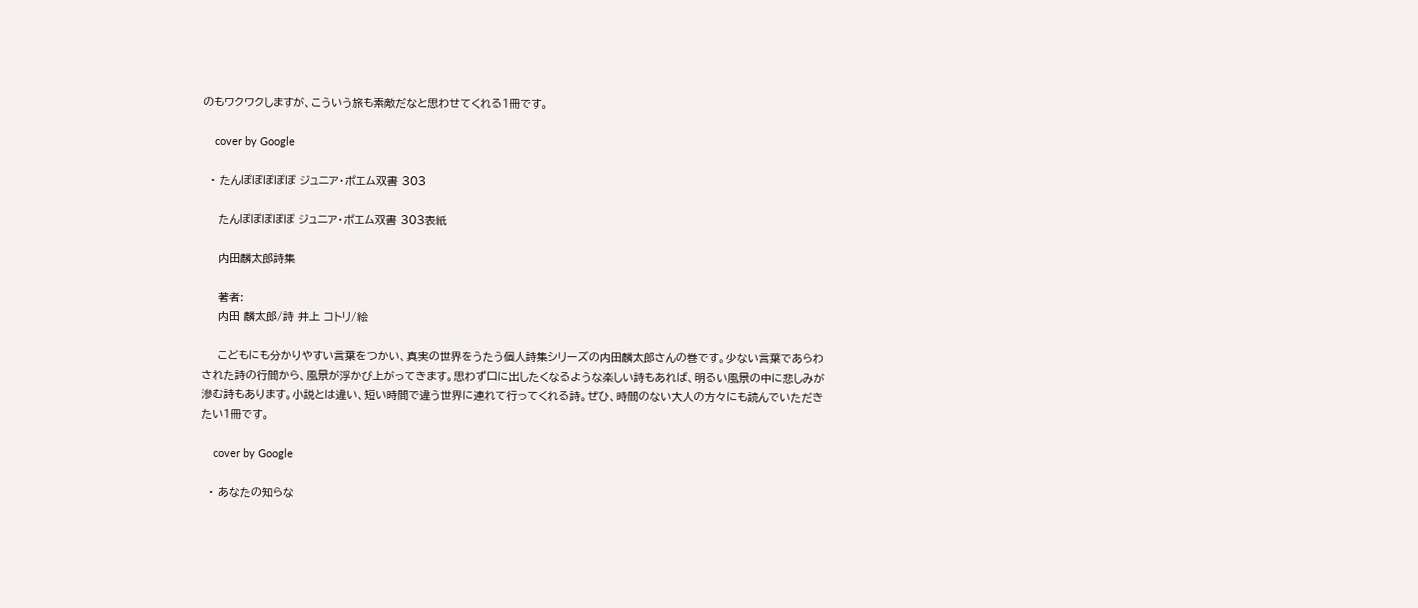のもワクワクしますが、こういう旅も素敵だなと思わせてくれる1冊です。

    cover by Google

  • たんぽぽぽぽぽ ジュニア・ポエム双書 303

    たんぽぽぽぽぽ ジュニア・ポエム双書 303表紙

    内田麟太郎詩集

    著者:
    内田 麟太郎/詩 井上 コトリ/絵

    こどもにも分かりやすい言葉をつかい、真実の世界をうたう個人詩集シリーズの内田麟太郎さんの巻です。少ない言葉であらわされた詩の行間から、風景が浮かび上がってきます。思わず口に出したくなるような楽しい詩もあれば、明るい風景の中に悲しみが滲む詩もあります。小説とは違い、短い時間で違う世界に連れて行ってくれる詩。ぜひ、時間のない大人の方々にも読んでいただきたい1冊です。

    cover by Google

  • あなたの知らな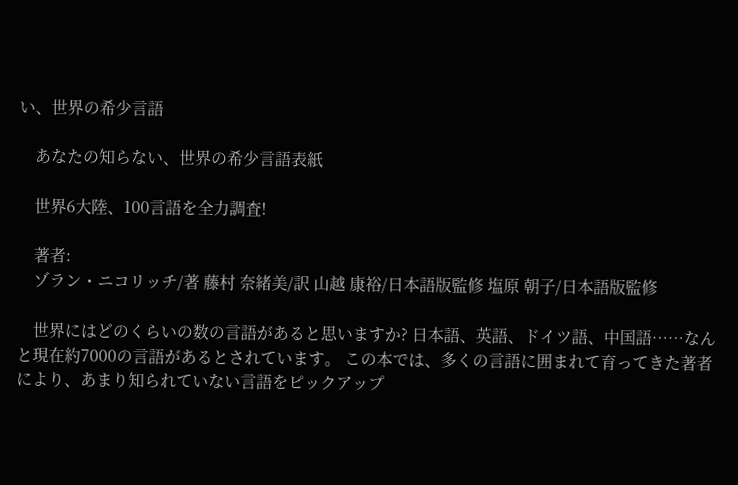い、世界の希少言語

    あなたの知らない、世界の希少言語表紙

    世界6大陸、100言語を全力調査!

    著者:
    ゾラン・ニコリッチ/著 藤村 奈緒美/訳 山越 康裕/日本語版監修 塩原 朝子/日本語版監修

    世界にはどのくらいの数の言語があると思いますか? 日本語、英語、ドイツ語、中国語……なんと現在約7000の言語があるとされています。 この本では、多くの言語に囲まれて育ってきた著者により、あまり知られていない言語をピックアップ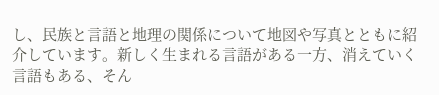し、民族と言語と地理の関係について地図や写真とともに紹介しています。新しく生まれる言語がある一方、消えていく言語もある、そん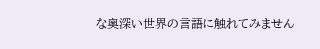な奥深い世界の言語に触れてみません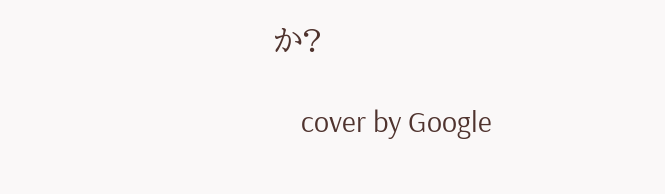か?

    cover by Google